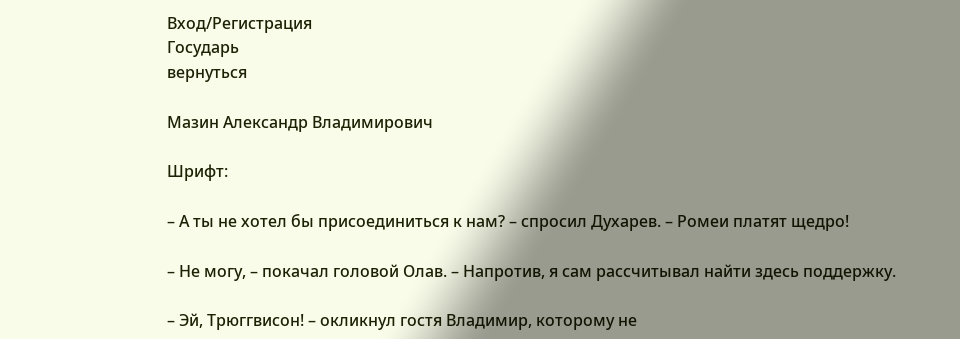Вход/Регистрация
Государь
вернуться

Мазин Александр Владимирович

Шрифт:

– А ты не хотел бы присоединиться к нам? – спросил Духарев. – Ромеи платят щедро!

– Не могу, – покачал головой Олав. – Напротив, я сам рассчитывал найти здесь поддержку.

– Эй, Трюггвисон! – окликнул гостя Владимир, которому не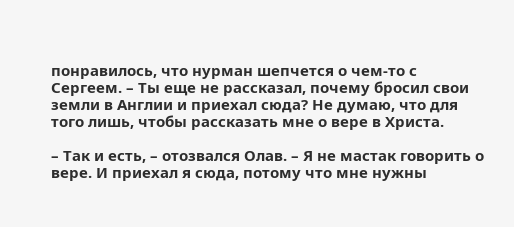понравилось, что нурман шепчется о чем-то с Сергеем. – Ты еще не рассказал, почему бросил свои земли в Англии и приехал сюда? Не думаю, что для того лишь, чтобы рассказать мне о вере в Христа.

– Так и есть, – отозвался Олав. – Я не мастак говорить о вере. И приехал я сюда, потому что мне нужны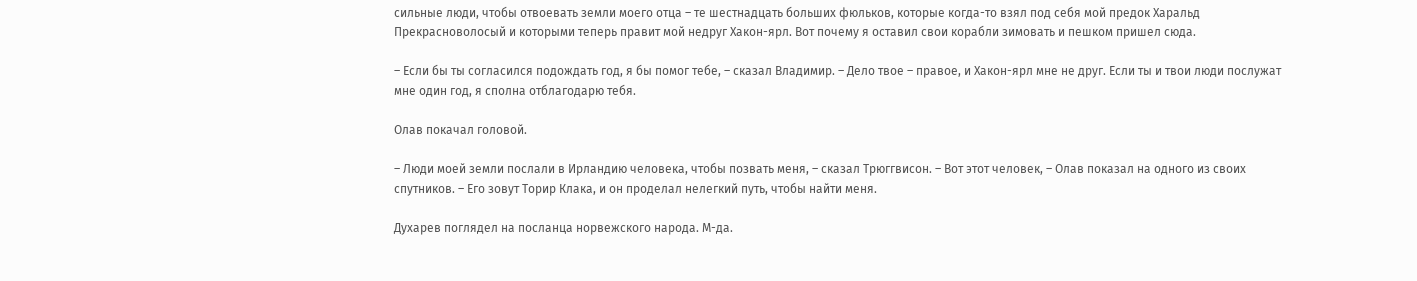сильные люди, чтобы отвоевать земли моего отца – те шестнадцать больших фюльков, которые когда-то взял под себя мой предок Харальд Прекрасноволосый и которыми теперь правит мой недруг Хакон-ярл. Вот почему я оставил свои корабли зимовать и пешком пришел сюда.

– Если бы ты согласился подождать год, я бы помог тебе, – сказал Владимир. – Дело твое – правое, и Хакон-ярл мне не друг. Если ты и твои люди послужат мне один год, я сполна отблагодарю тебя.

Олав покачал головой.

– Люди моей земли послали в Ирландию человека, чтобы позвать меня, – сказал Трюггвисон. – Вот этот человек, – Олав показал на одного из своих спутников. – Его зовут Торир Клака, и он проделал нелегкий путь, чтобы найти меня.

Духарев поглядел на посланца норвежского народа. М-да.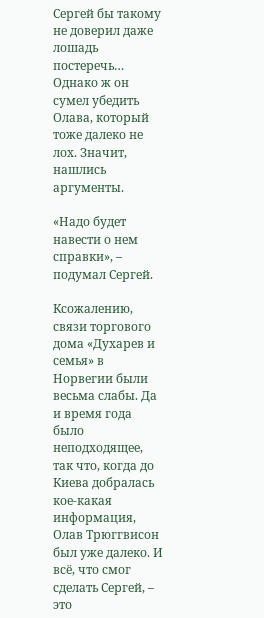Сергей бы такому не доверил даже лошадь постеречь… Однако ж он сумел убедить Олава, который тоже далеко не лох. Значит, нашлись аргументы.

«Надо будет навести о нем справки», – подумал Сергей.

Ксожалению, связи торгового дома «Духарев и семья» в Норвегии были весьма слабы. Да и время года было неподходящее, так что, когда до Киева добралась кое-какая информация, Олав Трюггвисон был уже далеко. И всё, что смог сделать Сергей, – это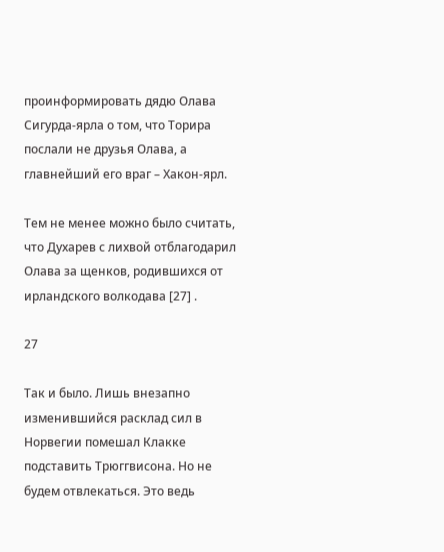проинформировать дядю Олава Сигурда-ярла о том, что Торира послали не друзья Олава, а главнейший его враг – Хакон-ярл.

Тем не менее можно было считать, что Духарев с лихвой отблагодарил Олава за щенков, родившихся от ирландского волкодава [27] .

27

Так и было. Лишь внезапно изменившийся расклад сил в Норвегии помешал Клакке подставить Трюггвисона. Но не будем отвлекаться. Это ведь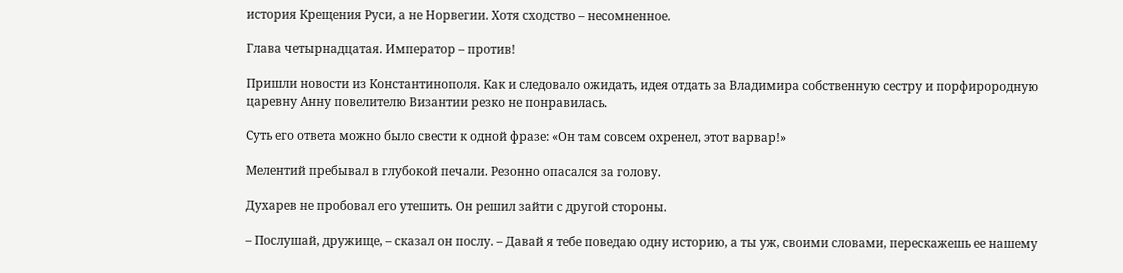история Крещения Руси, а не Норвегии. Хотя сходство – несомненное.

Глава четырнадцатая. Император – против!

Пришли новости из Константинополя. Как и следовало ожидать, идея отдать за Владимира собственную сестру и порфирородную царевну Анну повелителю Византии резко не понравилась.

Суть его ответа можно было свести к одной фразе: «Он там совсем охренел, этот варвар!»

Мелентий пребывал в глубокой печали. Резонно опасался за голову.

Духарев не пробовал его утешить. Он решил зайти с другой стороны.

– Послушай, дружище, – сказал он послу. – Давай я тебе поведаю одну историю, а ты уж, своими словами, перескажешь ее нашему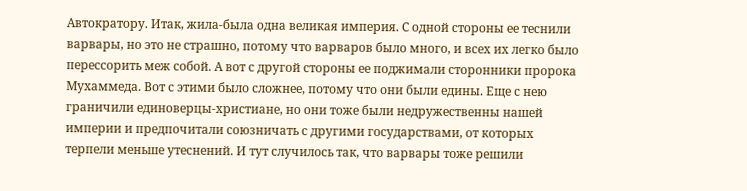Автократору. Итак, жила-была одна великая империя. С одной стороны ее теснили варвары, но это не страшно, потому что варваров было много, и всех их легко было перессорить меж собой. А вот с другой стороны ее поджимали сторонники пророка Мухаммеда. Вот с этими было сложнее, потому что они были едины. Еще с нею граничили единоверцы-христиане, но они тоже были недружественны нашей империи и предпочитали союзничать с другими государствами, от которых терпели меньше утеснений. И тут случилось так, что варвары тоже решили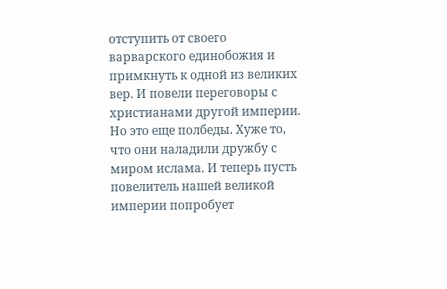отступить от своего варварского единобожия и примкнуть к одной из великих вер. И повели переговоры с христианами другой империи. Но это еще полбеды. Хуже то, что они наладили дружбу с миром ислама. И теперь пусть повелитель нашей великой империи попробует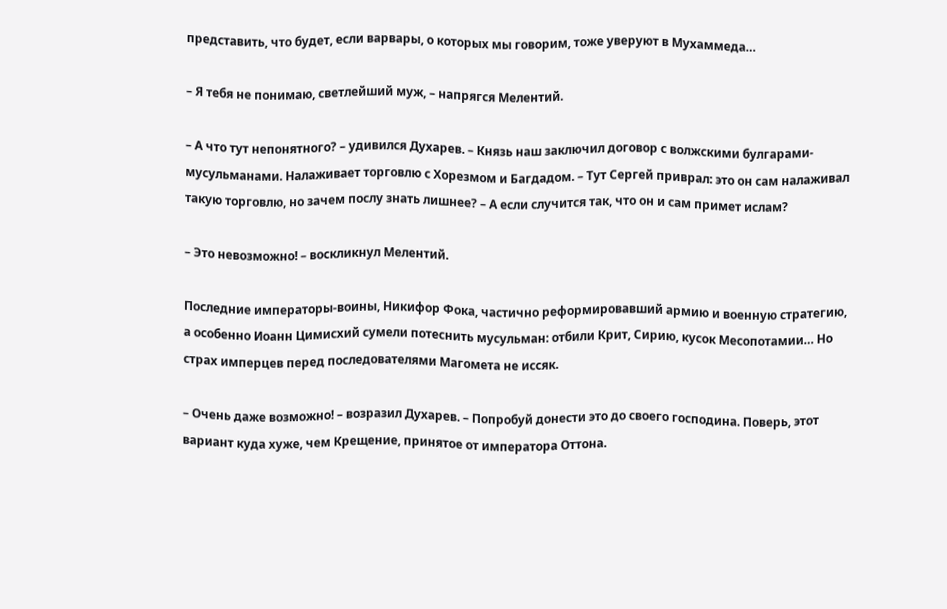представить, что будет, если варвары, о которых мы говорим, тоже уверуют в Мухаммеда…

– Я тебя не понимаю, светлейший муж, – напрягся Мелентий.

– А что тут непонятного? – удивился Духарев. – Князь наш заключил договор с волжскими булгарами-мусульманами. Налаживает торговлю с Хорезмом и Багдадом. – Тут Сергей приврал: это он сам налаживал такую торговлю, но зачем послу знать лишнее? – А если случится так, что он и сам примет ислам?

– Это невозможно! – воскликнул Мелентий.

Последние императоры-воины, Никифор Фока, частично реформировавший армию и военную стратегию, а особенно Иоанн Цимисхий сумели потеснить мусульман: отбили Крит, Сирию, кусок Месопотамии… Но страх имперцев перед последователями Магомета не иссяк.

– Очень даже возможно! – возразил Духарев. – Попробуй донести это до своего господина. Поверь, этот вариант куда хуже, чем Крещение, принятое от императора Оттона.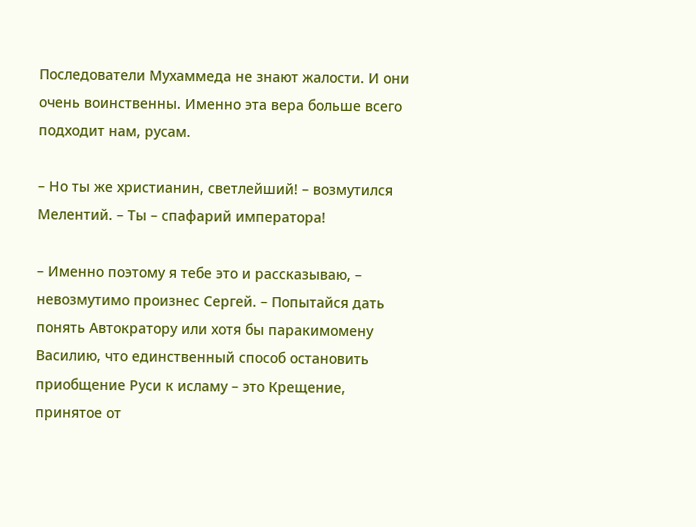Последователи Мухаммеда не знают жалости. И они очень воинственны. Именно эта вера больше всего подходит нам, русам.

– Но ты же христианин, светлейший! – возмутился Мелентий. – Ты – спафарий императора!

– Именно поэтому я тебе это и рассказываю, – невозмутимо произнес Сергей. – Попытайся дать понять Автократору или хотя бы паракимомену Василию, что единственный способ остановить приобщение Руси к исламу – это Крещение, принятое от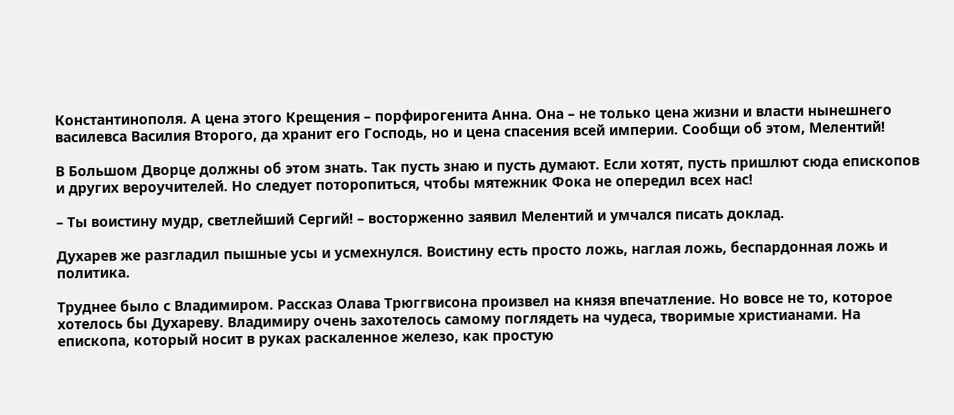Константинополя. А цена этого Крещения – порфирогенита Анна. Она – не только цена жизни и власти нынешнего василевса Василия Второго, да хранит его Господь, но и цена спасения всей империи. Сообщи об этом, Мелентий!

В Большом Дворце должны об этом знать. Так пусть знаю и пусть думают. Если хотят, пусть пришлют сюда епископов и других вероучителей. Но следует поторопиться, чтобы мятежник Фока не опередил всех нас!

– Ты воистину мудр, светлейший Сергий! – восторженно заявил Мелентий и умчался писать доклад.

Духарев же разгладил пышные усы и усмехнулся. Воистину есть просто ложь, наглая ложь, беспардонная ложь и политика.

Труднее было с Владимиром. Рассказ Олава Трюггвисона произвел на князя впечатление. Но вовсе не то, которое хотелось бы Духареву. Владимиру очень захотелось самому поглядеть на чудеса, творимые христианами. На епископа, который носит в руках раскаленное железо, как простую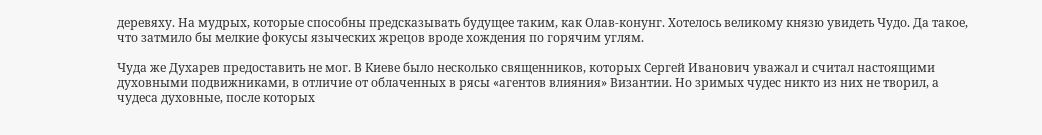деревяху. На мудрых, которые способны предсказывать будущее таким, как Олав-конунг. Хотелось великому князю увидеть Чудо. Да такое, что затмило бы мелкие фокусы языческих жрецов вроде хождения по горячим углям.

Чуда же Духарев предоставить не мог. В Киеве было несколько священников, которых Сергей Иванович уважал и считал настоящими духовными подвижниками, в отличие от облаченных в рясы «агентов влияния» Византии. Но зримых чудес никто из них не творил, а чудеса духовные, после которых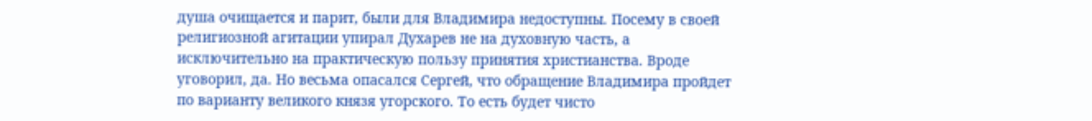душа очищается и парит, были для Владимира недоступны. Посему в своей религиозной агитации упирал Духарев не на духовную часть, а исключительно на практическую пользу принятия христианства. Вроде уговорил, да. Но весьма опасался Сергей, что обращение Владимира пройдет по варианту великого князя угорского. То есть будет чисто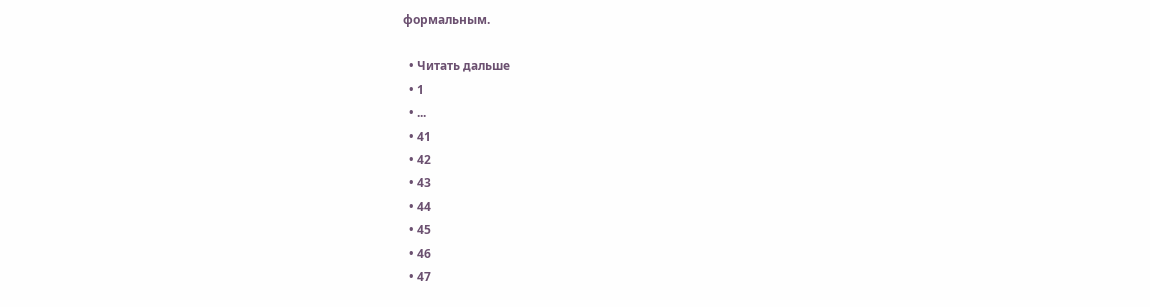формальным.

  • Читать дальше
  • 1
  • ...
  • 41
  • 42
  • 43
  • 44
  • 45
  • 46
  • 47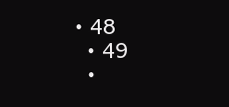• 48
  • 49
  •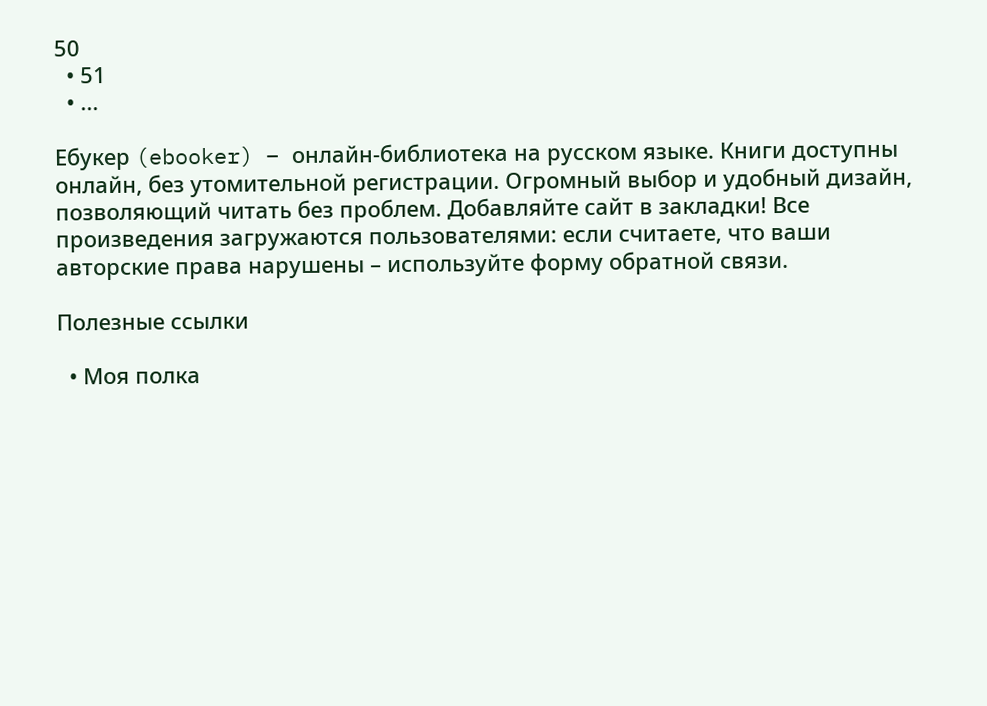50
  • 51
  • ...

Ебукер (ebooker) – онлайн-библиотека на русском языке. Книги доступны онлайн, без утомительной регистрации. Огромный выбор и удобный дизайн, позволяющий читать без проблем. Добавляйте сайт в закладки! Все произведения загружаются пользователями: если считаете, что ваши авторские права нарушены – используйте форму обратной связи.

Полезные ссылки

  • Моя полка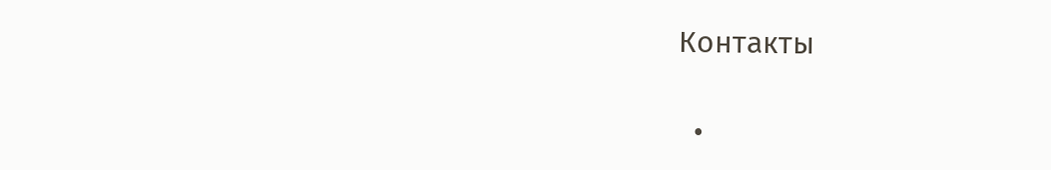Контакты

  •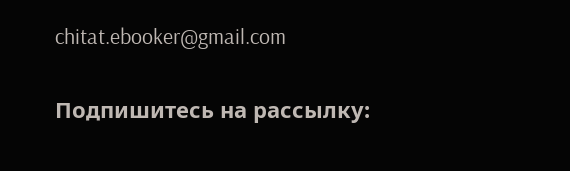chitat.ebooker@gmail.com

Подпишитесь на рассылку: